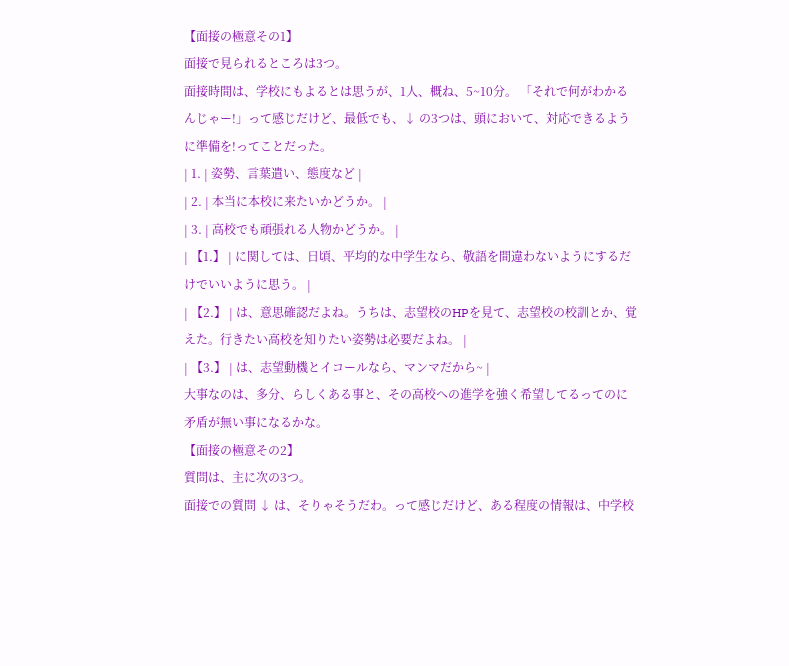【面接の極意その1】
面接で見られるところは3つ。
面接時間は、学校にもよるとは思うが、1人、概ね、5~10分。 「それで何がわかるんじゃー!」って感じだけど、最低でも、↓ の3つは、頭において、対応できるように準備を!ってことだった。
| 1. | 姿勢、言葉遣い、態度など |
| 2. | 本当に本校に来たいかどうか。 |
| 3. | 高校でも頑張れる人物かどうか。 |
| 【1.】 | に関しては、日頃、平均的な中学生なら、敬語を間違わないようにするだけでいいように思う。 |
| 【2.】 | は、意思確認だよね。うちは、志望校のHPを見て、志望校の校訓とか、覚えた。行きたい高校を知りたい姿勢は必要だよね。 |
| 【3.】 | は、志望動機とイコールなら、マンマだから~ |
大事なのは、多分、らしくある事と、その高校への進学を強く希望してるってのに矛盾が無い事になるかな。
【面接の極意その2】
質問は、主に次の3つ。
面接での質問 ↓ は、そりゃそうだわ。って感じだけど、ある程度の情報は、中学校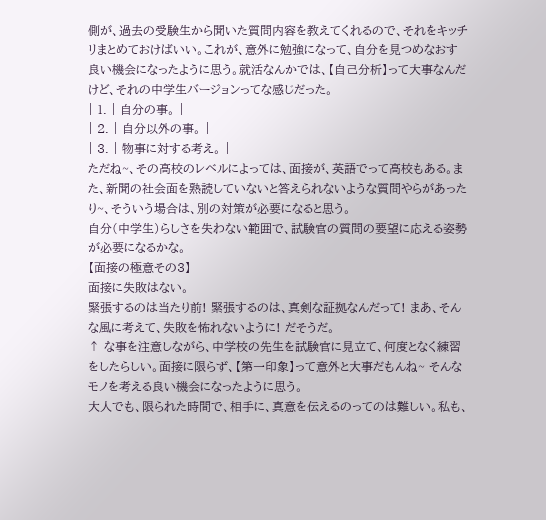側が、過去の受験生から聞いた質問内容を教えてくれるので、それをキッチリまとめておけばいい。これが、意外に勉強になって、自分を見つめなおす良い機会になったように思う。就活なんかでは、【自己分析】って大事なんだけど、それの中学生バージョンってな感じだった。
| 1. | 自分の事。 |
| 2. | 自分以外の事。 |
| 3. | 物事に対する考え。 |
ただね~、その高校のレベルによっては、面接が、英語でって高校もある。また、新聞の社会面を熟読していないと答えられないような質問やらがあったり~、そういう場合は、別の対策が必要になると思う。
自分(中学生)らしさを失わない範囲で、試験官の質問の要望に応える姿勢が必要になるかな。
【面接の極意その3】
面接に失敗はない。
緊張するのは当たり前! 緊張するのは、真剣な証拠なんだって! まあ、そんな風に考えて、失敗を怖れないように! だそうだ。
↑ な事を注意しながら、中学校の先生を試験官に見立て、何度となく練習をしたらしい。面接に限らず、【第一印象】って意外と大事だもんね~ そんなモノを考える良い機会になったように思う。
大人でも、限られた時間で、相手に、真意を伝えるのってのは難しい。私も、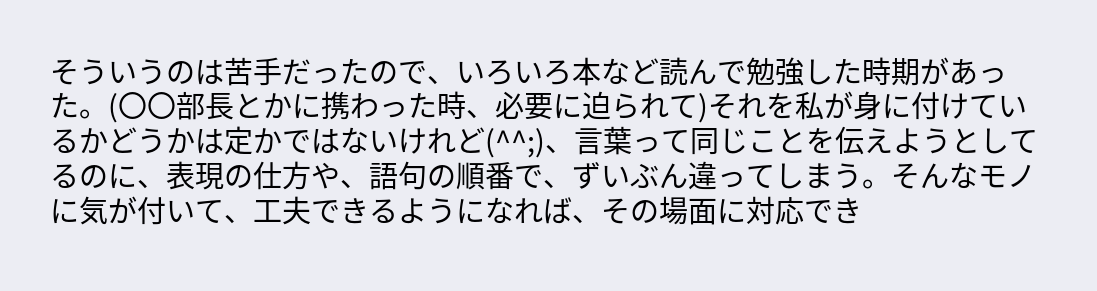そういうのは苦手だったので、いろいろ本など読んで勉強した時期があった。(〇〇部長とかに携わった時、必要に迫られて)それを私が身に付けているかどうかは定かではないけれど(^^;)、言葉って同じことを伝えようとしてるのに、表現の仕方や、語句の順番で、ずいぶん違ってしまう。そんなモノに気が付いて、工夫できるようになれば、その場面に対応でき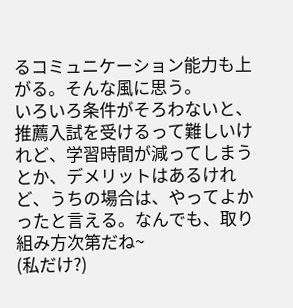るコミュニケーション能力も上がる。そんな風に思う。
いろいろ条件がそろわないと、推薦入試を受けるって難しいけれど、学習時間が減ってしまうとか、デメリットはあるけれど、うちの場合は、やってよかったと言える。なんでも、取り組み方次第だね~
(私だけ?)